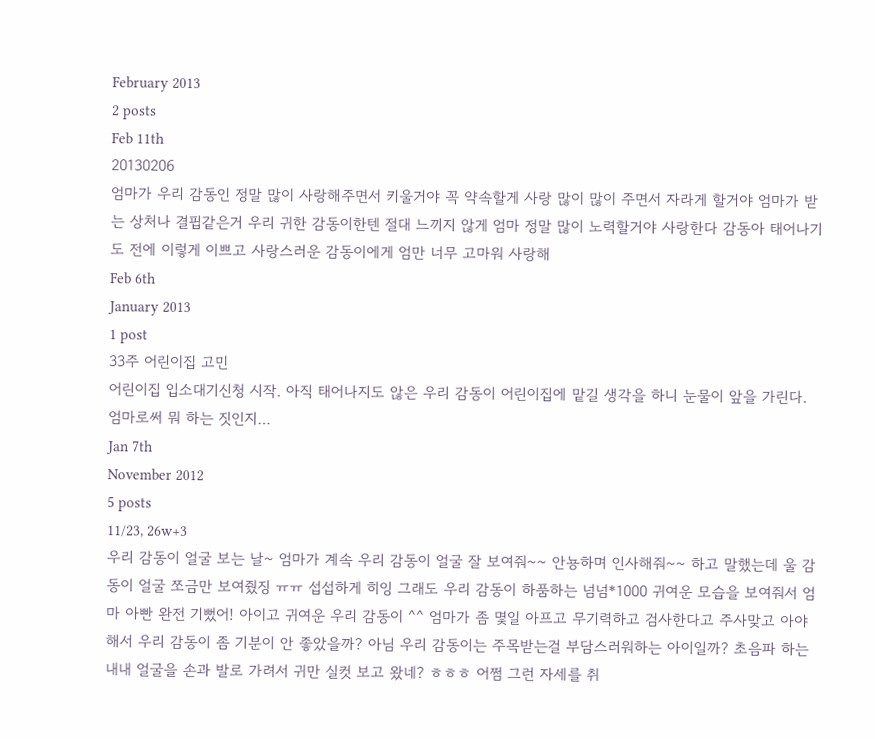February 2013
2 posts
Feb 11th
20130206
엄마가 우리 감동인 정말 많이 사랑해주면서 키울거야 꼭 약속할게 사랑 많이 많이 주면서 자라게 할거야 엄마가 받는 상처나 결핍같은거 우리 귀한 감동이한텐 절대 느끼지 않게 엄마 정말 많이 노력할거야 사랑한다 감동아 태어나기도 전에 이렇게 이쁘고 사랑스러운 감동이에게 엄만 너무 고마워 사랑해
Feb 6th
January 2013
1 post
33주 어린이집 고민
어린이집 입소대기신청 시작. 아직 태어나지도 않은 우리 감동이 어린이집에 맡길 생각을 하니 눈물이 앞을 가린다. 엄마로써 뭐 하는 짓인지…
Jan 7th
November 2012
5 posts
11/23, 26w+3
우리 감동이 얼굴 보는 날~ 엄마가 계속 우리 감동이 얼굴 잘 보여줘~~ 안뇽하며 인사해줘~~ 하고 말했는데 울 감동이 얼굴 쪼금만 보여줬징 ㅠㅠ 섭섭하게 히잉 그래도 우리 감동이 하품하는 넘넘*1000 귀여운 모습을 보여줘서 엄마 아빤 완전 기뻤어! 아이고 귀여운 우리 감동이 ^^ 엄마가 좀 몇일 아프고 무기력하고 검사한다고 주사맞고 아야해서 우리 감동이 좀 기분이 안 좋았을까? 아님 우리 감동이는 주목받는걸 부담스러워하는 아이일까? 초음파 하는 내내 얼굴을 손과 발로 가려서 귀만 실컷 보고 왔네? ㅎㅎㅎ 어쩜 그런 자세를 취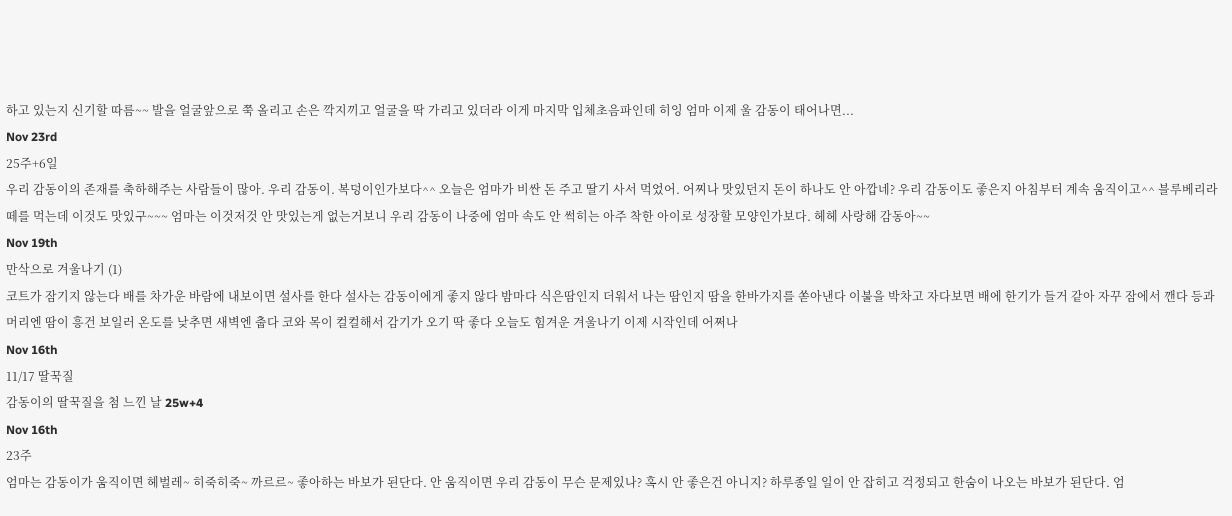하고 있는지 신기할 따름~~ 발을 얼굴앞으로 쭉 올리고 손은 깍지끼고 얼굴을 딱 가리고 있더라 이게 마지막 입체초음파인데 히잉 엄마 이제 울 감동이 태어나면...
Nov 23rd
25주+6일
우리 감동이의 존재를 축하해주는 사람들이 많아. 우리 감동이. 복덩이인가보다^^ 오늘은 엄마가 비싼 돈 주고 딸기 사서 먹었어. 어찌나 맛있던지 돈이 하나도 안 아깝네? 우리 감동이도 좋은지 아침부터 계속 움직이고^^ 블루베리라떼를 먹는데 이것도 맛있구~~~ 엄마는 이것저것 안 맛있는게 없는거보니 우리 감동이 나중에 엄마 속도 안 썩히는 아주 착한 아이로 성장할 모양인가보다. 헤헤 사랑해 감동아~~
Nov 19th
만삭으로 겨울나기 (1)
코트가 잠기지 않는다 배를 차가운 바람에 내보이면 설사를 한다 설사는 감동이에게 좋지 않다 밤마다 식은땀인지 더워서 나는 땀인지 땀을 한바가지를 쏟아낸다 이불을 박차고 자다보면 배에 한기가 들거 같아 자꾸 잠에서 깬다 등과 머리엔 땀이 흥건 보일러 온도를 낮추면 새벽엔 춥다 코와 목이 컬컬해서 감기가 오기 딱 좋다 오늘도 힘겨운 겨울나기 이제 시작인데 어쩌나
Nov 16th
11/17 딸꾹질
감동이의 딸꾹질을 첨 느낀 날 25w+4
Nov 16th
23주
엄마는 감동이가 움직이면 헤벌레~ 히죽히죽~ 까르르~ 좋아하는 바보가 된단다. 안 움직이면 우리 감동이 무슨 문제있나? 혹시 안 좋은건 아니지? 하루종일 일이 안 잡히고 걱정되고 한숨이 나오는 바보가 된단다. 엄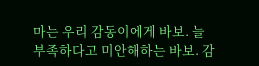마는 우리 감동이에게 바보. 늘 부족하다고 미안해하는 바보. 감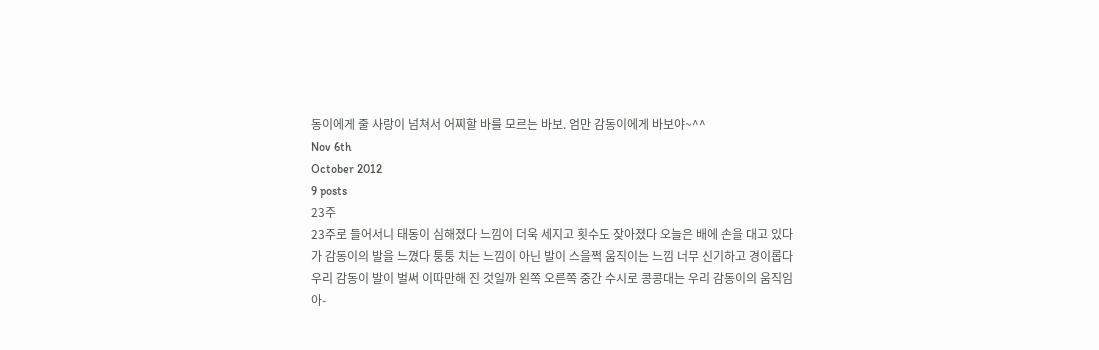동이에게 줄 사랑이 넘쳐서 어찌할 바를 모르는 바보. 엄만 감동이에게 바보야~^^
Nov 6th
October 2012
9 posts
23주
23주로 들어서니 태동이 심해졌다 느낌이 더욱 세지고 횟수도 잦아졌다 오늘은 배에 손을 대고 있다가 감동이의 발을 느꼈다 퉁퉁 치는 느낌이 아닌 발이 스을쩍 움직이는 느낌 너무 신기하고 경이롭다 우리 감동이 발이 벌써 이따만해 진 것일까 왼쪽 오른쪽 중간 수시로 콩콩대는 우리 감동이의 움직임 아-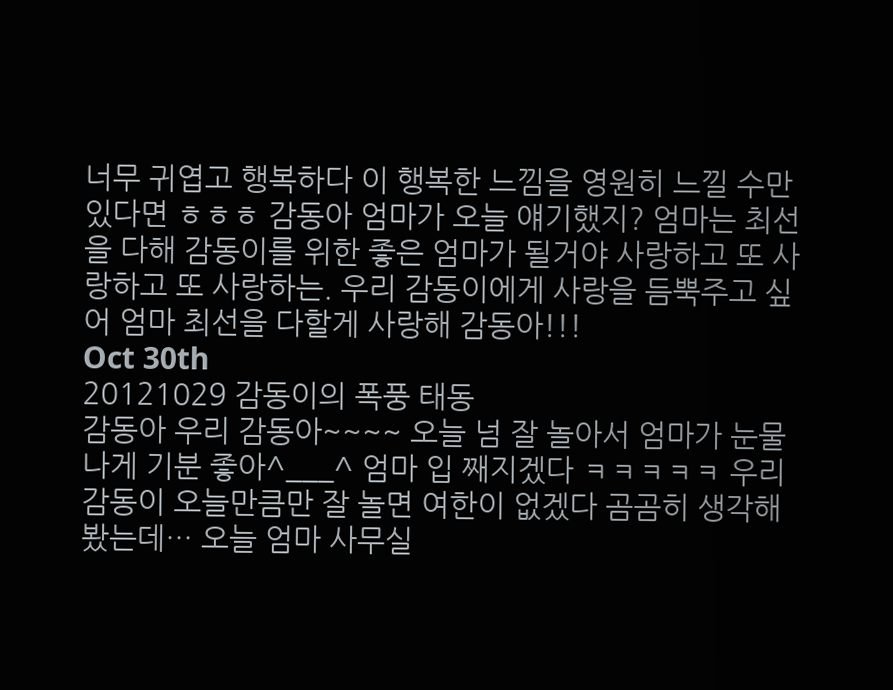너무 귀엽고 행복하다 이 행복한 느낌을 영원히 느낄 수만 있다면 ㅎㅎㅎ 감동아 엄마가 오늘 얘기했지? 엄마는 최선을 다해 감동이를 위한 좋은 엄마가 될거야 사랑하고 또 사랑하고 또 사랑하는. 우리 감동이에게 사랑을 듬뿍주고 싶어 엄마 최선을 다할게 사랑해 감동아!!!
Oct 30th
20121029 감동이의 폭풍 태동
감동아 우리 감동아~~~~ 오늘 넘 잘 놀아서 엄마가 눈물나게 기분 좋아^___^ 엄마 입 째지겠다 ㅋㅋㅋㅋㅋ 우리 감동이 오늘만큼만 잘 놀면 여한이 없겠다 곰곰히 생각해봤는데… 오늘 엄마 사무실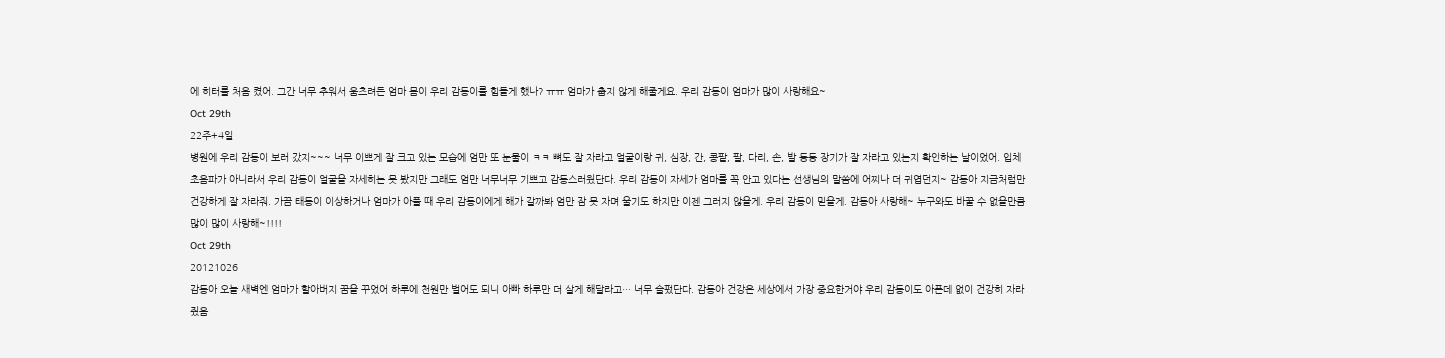에 히터를 처음 켰어. 그간 너무 추워서 움츠려든 엄마 몸이 우리 감동이를 힘들게 했나? ㅠㅠ 엄마가 춥지 않게 해줄게요. 우리 감동이 엄마가 많이 사랑해요~
Oct 29th
22주+4일
병원에 우리 감동이 보러 갔지~~~ 너무 이쁘게 잘 크고 있는 모습에 엄만 또 눈물이 ㅋㅋ 뼈도 잘 자라고 얼굴이랑 귀, 심장, 간, 콩팥, 팔, 다리, 손, 발 등등 장기가 잘 자라고 있는지 확인하는 날이었어. 입체초음파가 아니라서 우리 감동이 얼굴을 자세히는 못 봤지만 그래도 엄만 너무너무 기쁘고 감동스러웠단다. 우리 감동이 자세가 엄마를 꼭 안고 있다는 선생님의 말씀에 어찌나 더 귀엽던지~ 감동아 지금처럼만 건강하게 잘 자라줘. 가끔 태동이 이상하거나 엄마가 아플 때 우리 감동이에게 해가 갈까봐 엄만 잠 못 자며 울기도 하지만 이젠 그러지 않을게. 우리 감동이 믿을게. 감동아 사랑해~ 누구와도 바꿀 수 없을만큼 많이 많이 사랑해~!!!!
Oct 29th
20121026
감동아 오늘 새벽엔 엄마가 할아버지 꿈을 꾸었어 하루에 천원만 벌어도 되니 아빠 하루만 더 살게 해달라고… 너무 슬펐단다. 감동아 건강은 세상에서 가장 중요한거야 우리 감동이도 아픈데 없이 건강히 자라줬음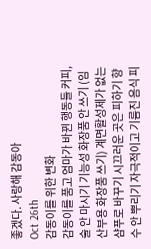좋겠다. 사랑해 감동아
Oct 26th
감동이를 위한 변화
감동이를 품고 엄마가 바뀐 행동들 커피, 술 안 마시기 기능성 화장품 안 쓰기 (임산부용 화장품 쓰기) 계면활성제가 없는 샴푸로 바꾸기 시끄러운 곳은 피하기 향수 안 뿌리기 자극적이고 기름진 음식 피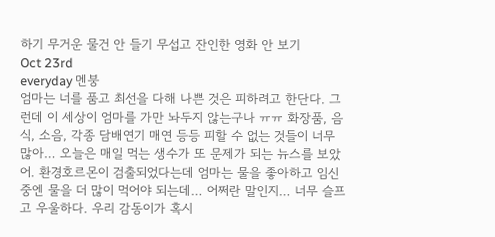하기 무거운 물건 안 들기 무섭고 잔인한 영화 안 보기
Oct 23rd
everyday 멘붕
엄마는 너를 품고 최선을 다해 나쁜 것은 피하려고 한단다. 그런데 이 세상이 엄마를 가만 놔두지 않는구나 ㅠㅠ 화장품, 음식, 소음, 각종 담배연기 매연 등등 피할 수 없는 것들이 너무 많아… 오늘은 매일 먹는 생수가 또 문제가 되는 뉴스를 보았어. 환경호르몬이 검출되었다는데 엄마는 물을 좋아하고 임신 중엔 물을 더 많이 먹어야 되는데… 어쩌란 말인지… 너무 슬프고 우울하다. 우리 감동이가 혹시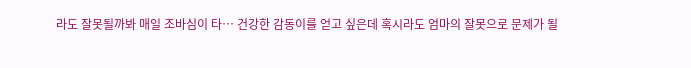라도 잘못될까봐 매일 조바심이 타… 건강한 감동이를 얻고 싶은데 혹시라도 엄마의 잘못으로 문제가 될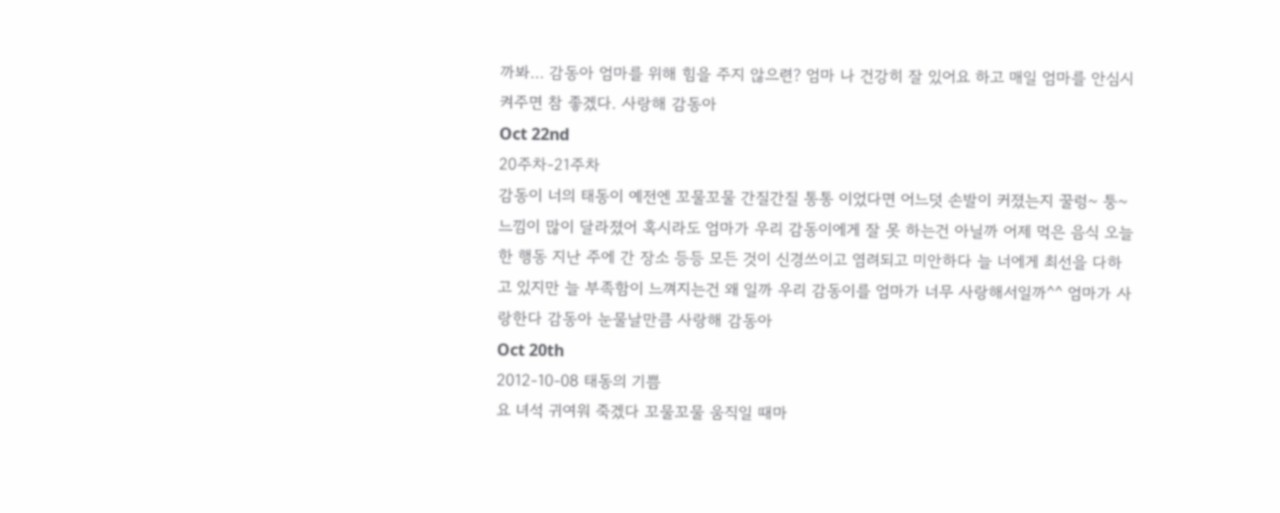까봐… 감동아 엄마를 위해 힘을 주지 않으련? 엄마 나 건강히 잘 있어요 하고 매일 엄마를 안심시켜주면 참 좋겠다. 사랑해 감동아
Oct 22nd
20주차-21주차
감동이 너의 태동이 예전엔 꼬물꼬물 간질간질 통통 이었다면 어느덧 손발이 커졌는지 꿀렁~ 퉁~ 느낌이 많이 달라졌어 혹시라도 엄마가 우리 감동이에게 잘 못 하는건 아닐까 어제 먹은 음식 오늘 한 행동 지난 주에 간 장소 등등 모든 것이 신경쓰이고 염려되고 미안하다 늘 너에게 최선을 다하고 있지만 늘 부족함이 느껴지는건 왜 일까 우리 감동이를 엄마가 너무 사랑해서일까^^ 엄마가 사랑한다 감동아 눈물날만큼 사랑해 감동아
Oct 20th
2012-10-08 태동의 기쁨
요 녀석 귀여워 죽겠다 꼬물꼬물 움직일 때마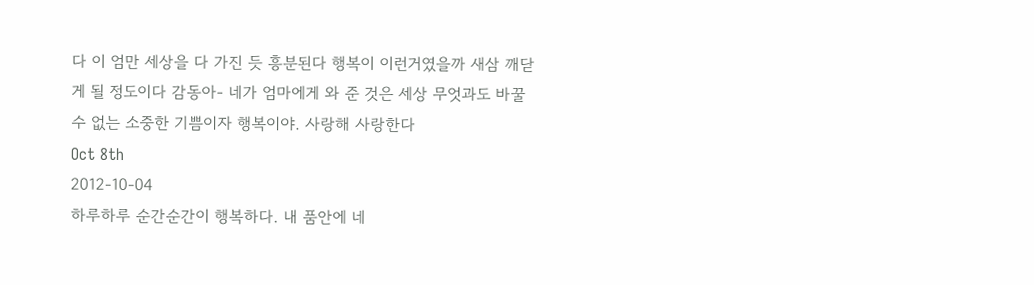다 이 엄만 세상을 다 가진 듯 흥분된다 행복이 이런거였을까 새삼 깨닫게 될 정도이다 감동아- 네가 엄마에게 와 준 것은 세상 무엇과도 바꿀 수 없는 소중한 기쁨이자 행복이야. 사랑해 사랑한다
Oct 8th
2012-10-04
하루하루 순간순간이 행복하다. 내 품안에 네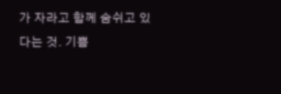가 자라고 함께 숨쉬고 있다는 것. 기쁨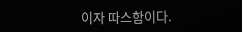이자 따스함이다.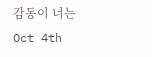감동이 너는
Oct 4th